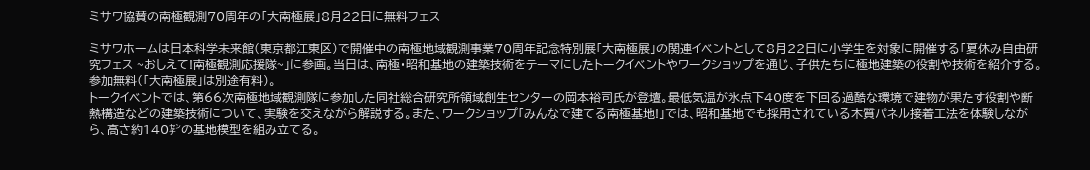ミサワ協賛の南極観測70周年の「大南極展」8月22日に無料フェス

ミサワホームは日本科学未来館(東京都江東区)で開催中の南極地域観測事業70周年記念特別展「大南極展」の関連イベントとして8月22日に小学生を対象に開催する「夏休み自由研究フェス ~おしえて!南極観測応援隊~」に参画。当日は、南極・昭和基地の建築技術をテーマにしたトークイベントやワークショップを通じ、子供たちに極地建築の役割や技術を紹介する。参加無料(「大南極展」は別途有料)。
トークイベントでは、第66次南極地域観測隊に参加した同社総合研究所領域創生センターの岡本裕司氏が登壇。最低気温が氷点下40度を下回る過酷な環境で建物が果たす役割や断熱構造などの建築技術について、実験を交えながら解説する。また、ワークショップ「みんなで建てる南極基地!」では、昭和基地でも採用されている木質パネル接着工法を体験しながら、高さ約140㌢の基地模型を組み立てる。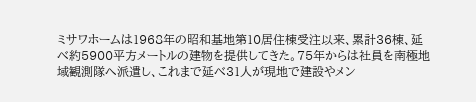ミサワホームは1968年の昭和基地第10居住棟受注以来、累計36棟、延べ約5900平方メートルの建物を提供してきた。75年からは社員を南極地域観測隊へ派遣し、これまで延べ31人が現地で建設やメン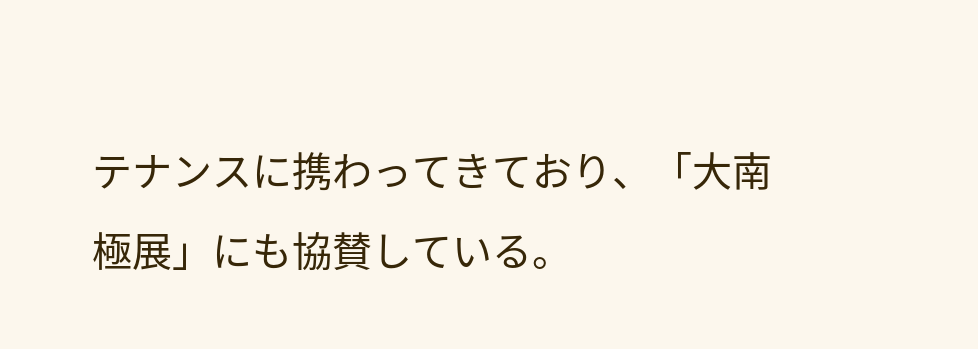テナンスに携わってきており、「大南極展」にも協賛している。